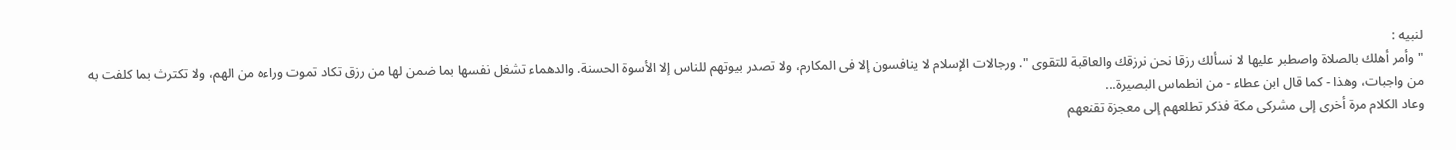لنبيه :
" وأمر أهلك بالصلاة واصطبر عليها لا نسألك رزقا نحن نرزقك والعاقبة للتقوى ". ورجالات الإسلام لا ينافسون إلا فى المكارم، ولا تصدر بيوتهم للناس إلا الأسوة الحسنة. والدهماء تشغل نفسها بما ضمن لها من رزق تكاد تموت وراءه من الهم، ولا تكترث بما كلفت به من واجبات، وهذا - كما قال ابن عطاء - من انطماس البصيرة...
وعاد الكلام مرة أخرى إلى مشركى مكة فذكر تطلعهم إلى معجزة تقنعهم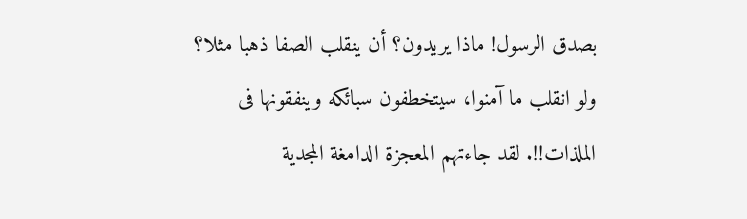بصدق الرسول! ماذا يريدون؟ أن ينقلب الصفا ذهبا مثلا؟ ولو انقلب ما آمنوا، سيتخطفون سبائكه وينفقونها فى الملذات!!. لقد جاءتهم المعجزة الدامغة المجدية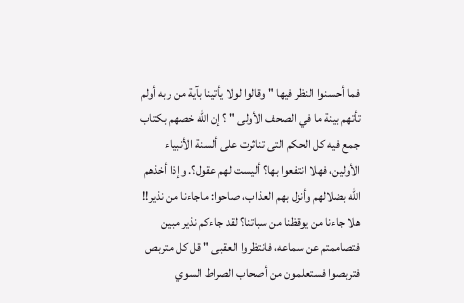فما أحسنوا النظر فيها " وقالوا لولا يأتينا بآية من ربه أولم تأتهم بينة ما في الصحف الأولى " ؟ إن الله خصهم بكتاب جمع فيه كل الحكم التى تناثرت على ألسنة الأنبياء الأولين، فهلا انتفعوا بها؟ أليست لهم عقول؟. وإذا أخذهم الله بضلالهم وأنزل بهم العذاب، صاحوا: ماجاءنا من نذير!! هلا جاءنا من يوقظنا من سباتنا؟ لقد جاءكم نذير مبين فتصاممتم عن سماعه، فانتظروا العقبى " قل كل متربص فتربصوا فستعلمون من أصحاب الصراط السوي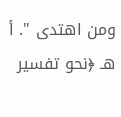ومن اهتدى ". أ هـ ﴿نحو تفسير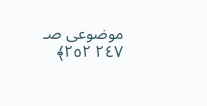موضوعى صـ ٢٤٧ ٢٥٢﴾